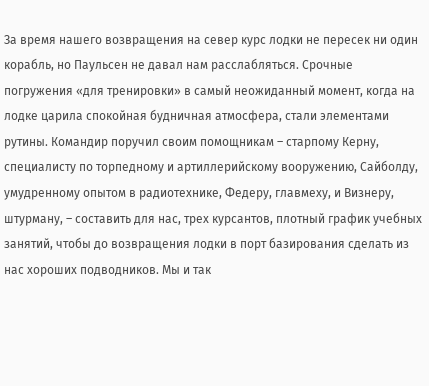За время нашего возвращения на север курс лодки не пересек ни один корабль, но Паульсен не давал нам расслабляться. Срочные погружения «для тренировки» в самый неожиданный момент, когда на лодке царила спокойная будничная атмосфера, стали элементами рутины. Командир поручил своим помощникам – старпому Керну, специалисту по торпедному и артиллерийскому вооружению, Сайболду, умудренному опытом в радиотехнике, Федеру, главмеху, и Визнеру, штурману, – составить для нас, трех курсантов, плотный график учебных занятий, чтобы до возвращения лодки в порт базирования сделать из нас хороших подводников. Мы и так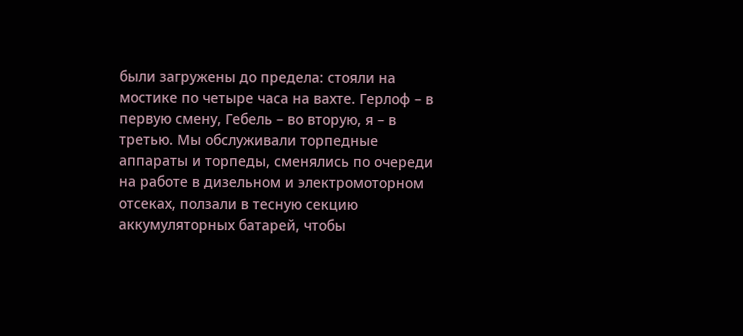были загружены до предела: стояли на мостике по четыре часа на вахте. Герлоф – в первую смену, Гебель – во вторую, я – в третью. Мы обслуживали торпедные аппараты и торпеды, сменялись по очереди на работе в дизельном и электромоторном отсеках, ползали в тесную секцию аккумуляторных батарей, чтобы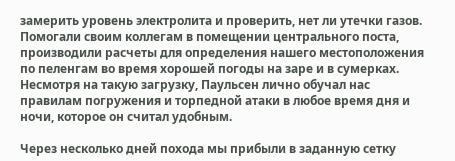замерить уровень электролита и проверить, нет ли утечки газов. Помогали своим коллегам в помещении центрального поста, производили расчеты для определения нашего местоположения по пеленгам во время хорошей погоды на заре и в сумерках. Несмотря на такую загрузку, Паульсен лично обучал нас правилам погружения и торпедной атаки в любое время дня и ночи, которое он считал удобным.

Через несколько дней похода мы прибыли в заданную сетку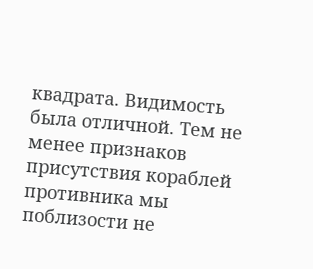квадрата. Видимость была отличной. Тем не менее признаков присутствия кораблей противника мы поблизости не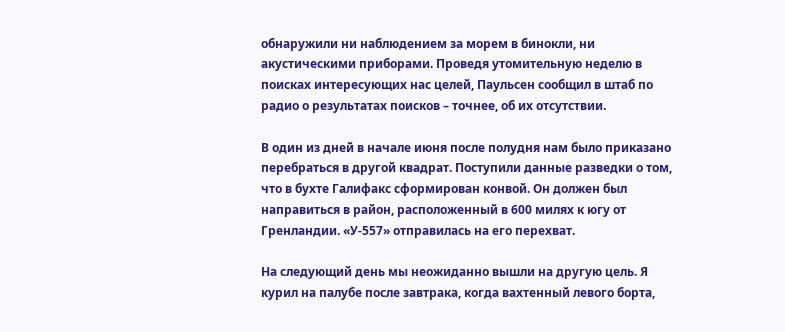обнаружили ни наблюдением за морем в бинокли, ни акустическими приборами. Проведя утомительную неделю в поисках интересующих нас целей, Паульсен сообщил в штаб по радио о результатах поисков – точнее, об их отсутствии.

В один из дней в начале июня после полудня нам было приказано перебраться в другой квадрат. Поступили данные разведки о том, что в бухте Галифакс сформирован конвой. Он должен был направиться в район, расположенный в 600 милях к югу от Гренландии. «У-557» отправилась на его перехват.

На следующий день мы неожиданно вышли на другую цель. Я курил на палубе после завтрака, когда вахтенный левого борта,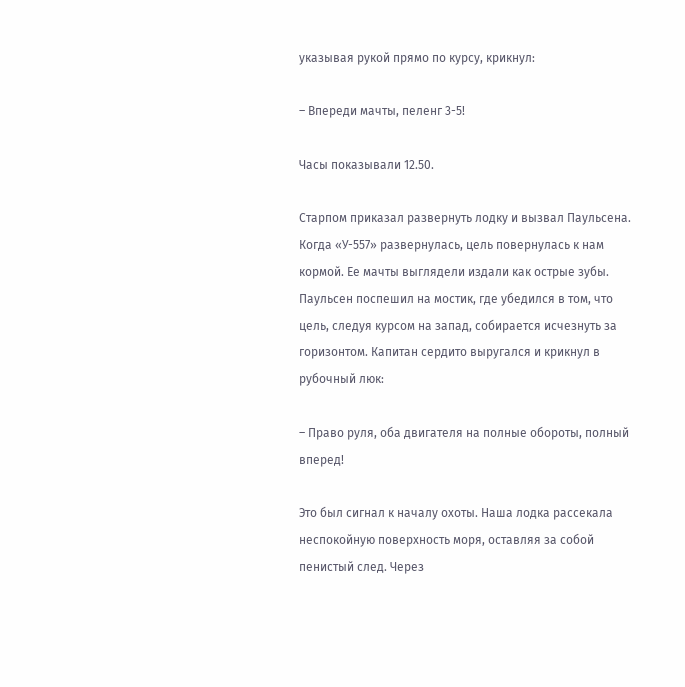указывая рукой прямо по курсу, крикнул:

– Впереди мачты, пеленг 3-5!

Часы показывали 12.50.

Старпом приказал развернуть лодку и вызвал Паульсена. Когда «У-557» развернулась, цель повернулась к нам кормой. Ее мачты выглядели издали как острые зубы. Паульсен поспешил на мостик, где убедился в том, что цель, следуя курсом на запад, собирается исчезнуть за горизонтом. Капитан сердито выругался и крикнул в рубочный люк:

– Право руля, оба двигателя на полные обороты, полный вперед!

Это был сигнал к началу охоты. Наша лодка рассекала неспокойную поверхность моря, оставляя за собой пенистый след. Через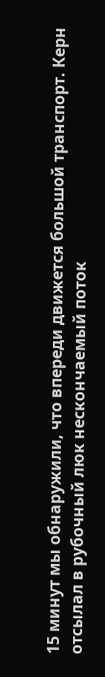15 минут мы обнаружили, что впереди движется большой транспорт. Керн отсылал в рубочный люк нескончаемый поток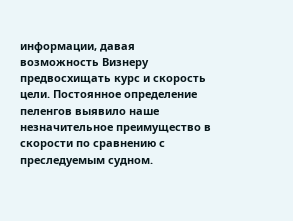информации, давая возможность Визнеру предвосхищать курс и скорость цели. Постоянное определение пеленгов выявило наше незначительное преимущество в скорости по сравнению с преследуемым судном.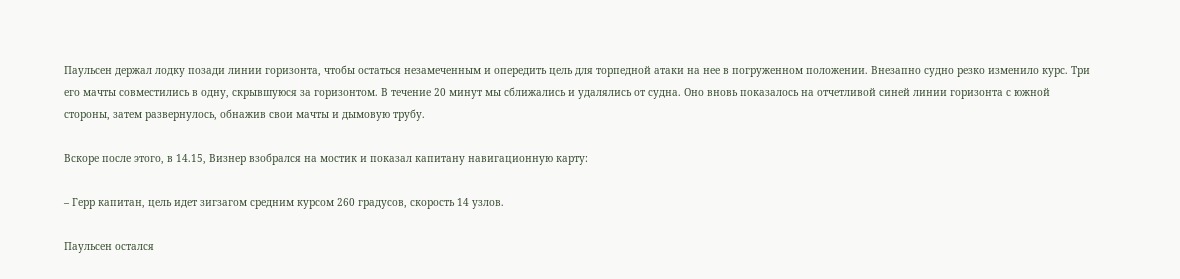Паульсен держал лодку позади линии горизонта, чтобы остаться незамеченным и опередить цель для торпедной атаки на нее в погруженном положении. Внезапно судно резко изменило курс. Три его мачты совместились в одну, скрывшуюся за горизонтом. В течение 20 минут мы сближались и удалялись от судна. Оно вновь показалось на отчетливой синей линии горизонта с южной стороны, затем развернулось, обнажив свои мачты и дымовую трубу.

Вскоре после этого, в 14.15, Визнер взобрался на мостик и показал капитану навигационную карту:

– Герр капитан, цель идет зигзагом средним курсом 260 градусов, скорость 14 узлов.

Паульсен остался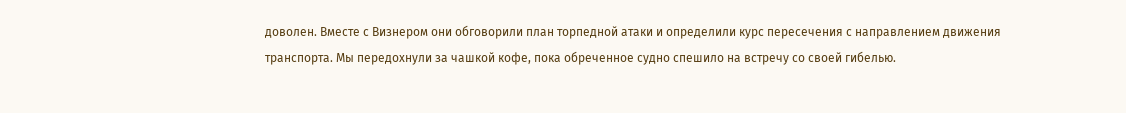доволен. Вместе с Визнером они обговорили план торпедной атаки и определили курс пересечения с направлением движения транспорта. Мы передохнули за чашкой кофе, пока обреченное судно спешило на встречу со своей гибелью.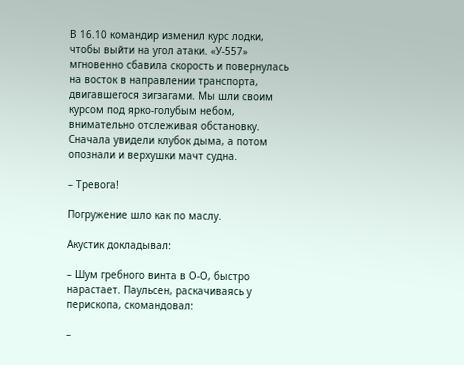В 16.10 командир изменил курс лодки, чтобы выйти на угол атаки. «У-557» мгновенно сбавила скорость и повернулась на восток в направлении транспорта, двигавшегося зигзагами. Мы шли своим курсом под ярко-голубым небом, внимательно отслеживая обстановку. Сначала увидели клубок дыма, а потом опознали и верхушки мачт судна.

– Тревога!

Погружение шло как по маслу.

Акустик докладывал:

– Шум гребного винта в О-О, быстро нарастает. Паульсен, раскачиваясь у перископа, скомандовал:

–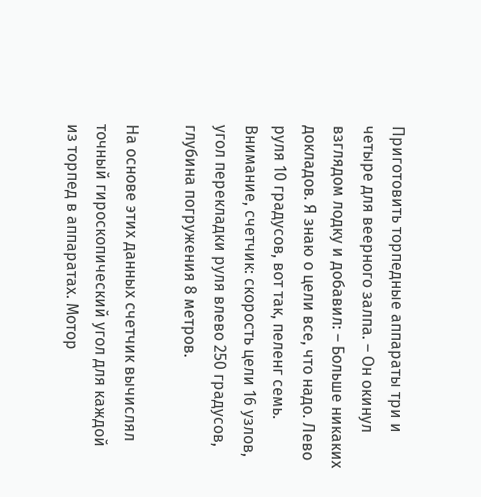Приготовить торпедные аппараты три и четыре для веерного залпа. – Он окинул взглядом лодку и добавил: – Больше никаких докладов. Я знаю о цели все, что надо. Лево руля 10 градусов, вот так, пеленг семь. Внимание, счетчик: скорость цели 16 узлов, угол перекладки руля влево 250 градусов, глубина погружения 8 метров.

На основе этих данных счетчик вычислял точный гироскопический угол для каждой из торпед в аппаратах. Мотор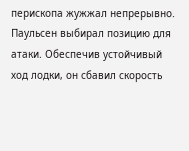перископа жужжал непрерывно. Паульсен выбирал позицию для атаки. Обеспечив устойчивый ход лодки, он сбавил скорость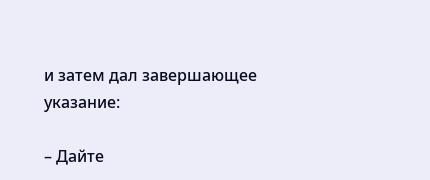и затем дал завершающее указание:

– Дайте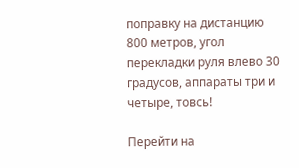поправку на дистанцию 800 метров, угол перекладки руля влево 30 градусов, аппараты три и четыре, товсь!

Перейти на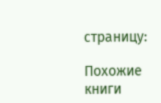страницу:

Похожие книги